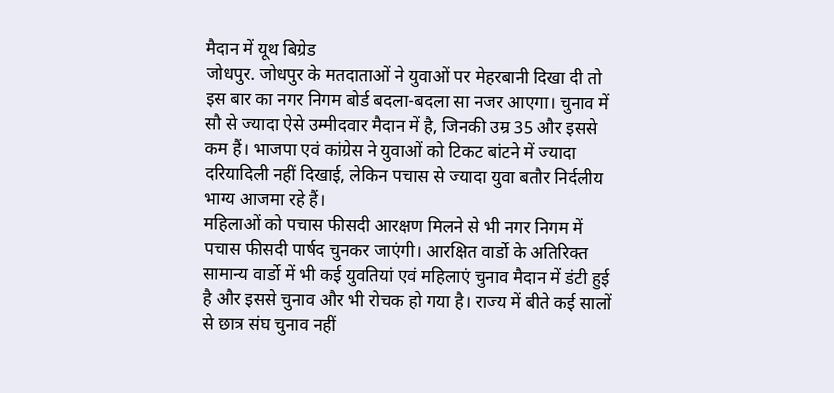मैदान में यूथ बिग्रेड
जोधपुर. जोधपुर के मतदाताओं ने युवाओं पर मेहरबानी दिखा दी तो इस बार का नगर निगम बोर्ड बदला-बदला सा नजर आएगा। चुनाव में सौ से ज्यादा ऐसे उम्मीदवार मैदान में है, जिनकी उम्र 35 और इससे कम हैं। भाजपा एवं कांग्रेस ने युवाओं को टिकट बांटने में ज्यादा दरियादिली नहीं दिखाई, लेकिन पचास से ज्यादा युवा बतौर निर्दलीय भाग्य आजमा रहे हैं।
महिलाओं को पचास फीसदी आरक्षण मिलने से भी नगर निगम में पचास फीसदी पार्षद चुनकर जाएंगी। आरक्षित वार्डो के अतिरिक्त सामान्य वार्डो में भी कई युवतियां एवं महिलाएं चुनाव मैदान में डंटी हुई है और इससे चुनाव और भी रोचक हो गया है। राज्य में बीते कई सालों से छात्र संघ चुनाव नहीं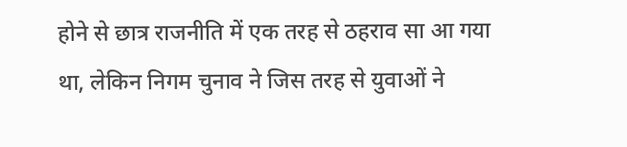होने से छात्र राजनीति में एक तरह से ठहराव सा आ गया था, लेकिन निगम चुनाव ने जिस तरह से युवाओं ने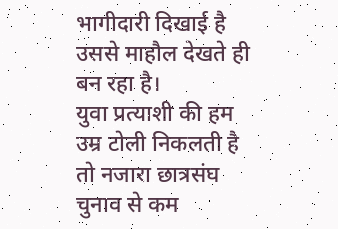भागीदारी दिखाई है उससे माहौल देखते ही बन रहा है।
युवा प्रत्याशी की हम उम्र टोली निकलती है तो नजारा छात्रसंघ चुनाव से कम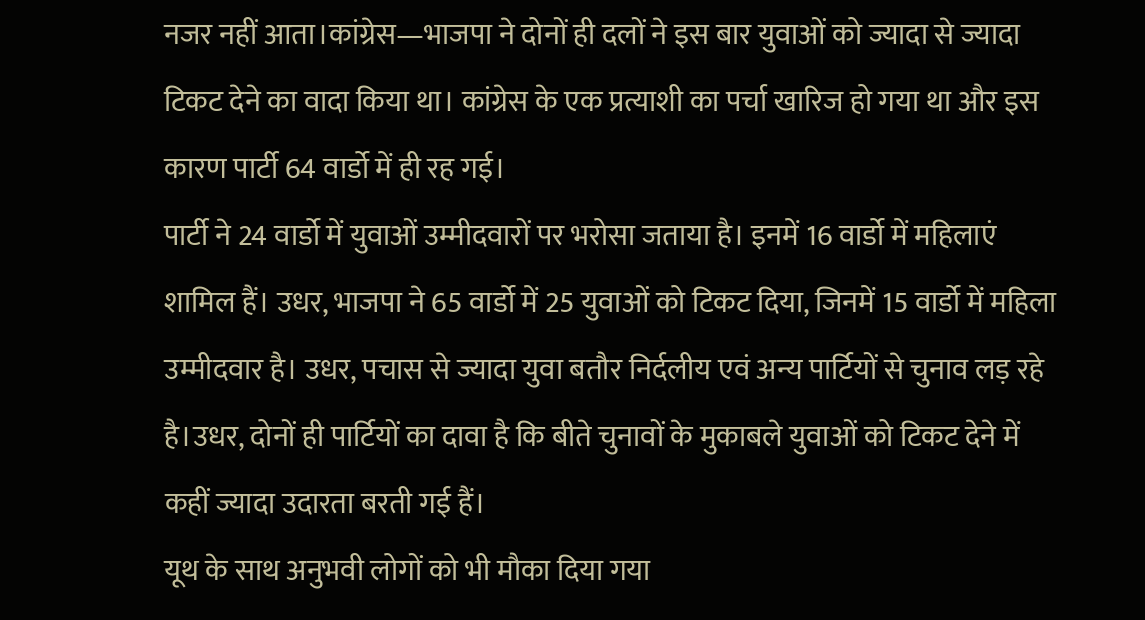नजर नहीं आता।कांग्रेस—भाजपा ने दोनों ही दलों ने इस बार युवाओं को ज्यादा से ज्यादा टिकट देने का वादा किया था। कांग्रेस के एक प्रत्याशी का पर्चा खारिज हो गया था और इस कारण पार्टी 64 वार्डो में ही रह गई।
पार्टी ने 24 वार्डो में युवाओं उम्मीदवारों पर भरोसा जताया है। इनमें 16 वार्डो में महिलाएं शामिल हैं। उधर, भाजपा ने 65 वार्डो में 25 युवाओं को टिकट दिया, जिनमें 15 वार्डो में महिला उम्मीदवार है। उधर, पचास से ज्यादा युवा बतौर निर्दलीय एवं अन्य पार्टियों से चुनाव लड़ रहे है।उधर, दोनों ही पार्टियों का दावा है कि बीते चुनावों के मुकाबले युवाओं को टिकट देने में कहीं ज्यादा उदारता बरती गई हैं।
यूथ के साथ अनुभवी लोगों को भी मौका दिया गया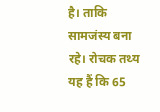है। ताकि सामजंस्य बना रहे। रोचक तथ्य यह हैं कि 65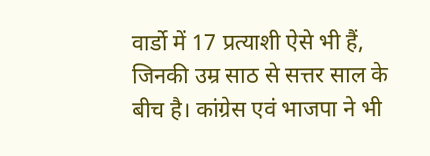वार्डो में 17 प्रत्याशी ऐसे भी हैं, जिनकी उम्र साठ से सत्तर साल के बीच है। कांग्रेस एवं भाजपा ने भी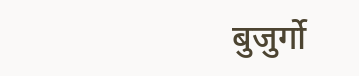बुजुर्गो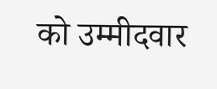को उम्मीदवार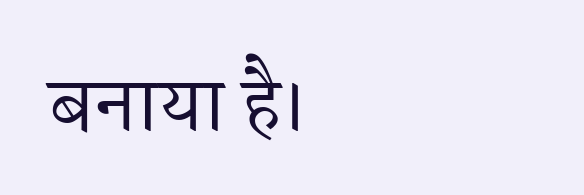बनाया है।